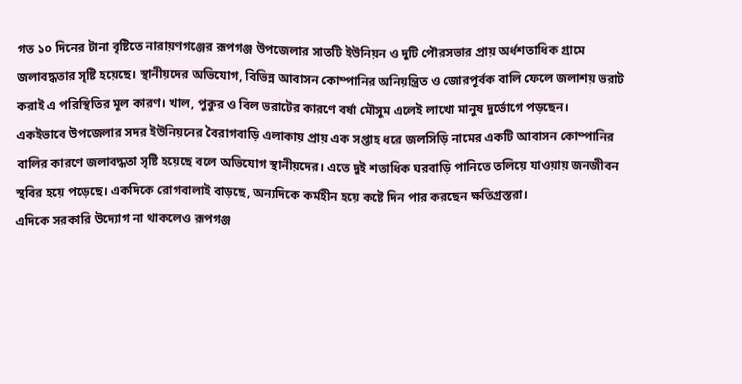গত ১০ দিনের টানা বৃষ্টিতে নারায়ণগঞ্জের রূপগঞ্জ উপজেলার সাতটি ইউনিয়ন ও দুটি পৌরসভার প্রায় অর্ধশতাধিক গ্রামে জলাবদ্ধতার সৃষ্টি হয়েছে। স্থানীয়দের অভিযোগ, বিভিন্ন আবাসন কোম্পানির অনিয়ন্ত্রিত ও জোরপূর্বক বালি ফেলে জলাশয় ভরাট করাই এ পরিস্থিতির মূল কারণ। খাল, পুকুর ও বিল ভরাটের কারণে বর্ষা মৌসুম এলেই লাখো মানুষ দুর্ভোগে পড়ছেন।
একইভাবে উপজেলার সদর ইউনিয়নের বৈরাগবাড়ি এলাকায় প্রায় এক সপ্তাহ ধরে জলসিড়ি নামের একটি আবাসন কোম্পানির বালির কারণে জলাবদ্ধতা সৃষ্টি হয়েছে বলে অভিযোগ স্থানীয়দের। এতে দুই শতাধিক ঘরবাড়ি পানিতে তলিয়ে যাওয়ায় জনজীবন স্থবির হয়ে পড়েছে। একদিকে রোগবালাই বাড়ছে, অন্যদিকে কর্মহীন হয়ে কষ্টে দিন পার করছেন ক্ষতিগ্রস্তরা।
এদিকে সরকারি উদ্যোগ না থাকলেও রূপগঞ্জ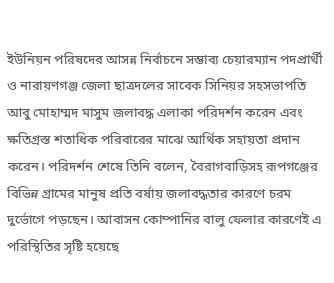ইউনিয়ন পরিষদের আসন্ন নির্বাচনে সম্ভাব্য চেয়ারম্যান পদপ্রার্থী ও নারায়ণগঞ্জ জেলা ছাত্রদলের সাবেক সিনিয়র সহসভাপতি আবু মোহাম্মদ মাসুম জলাবদ্ধ এলাকা পরিদর্শন করেন এবং ক্ষতিগ্রস্ত শতাধিক পরিবারের মাঝে আর্থিক সহায়তা প্রদান করেন। পরিদর্শন শেষে তিনি বলেন, বৈরাগবাড়িসহ রূপগঞ্জের বিভিন্ন গ্রামের মানুষ প্রতি বর্ষায় জলাবদ্ধতার কারণে চরম দুর্ভোগে পড়ছেন। আবাসন কোম্পানির বালু ফেলার কারণেই এ পরিস্থিতির সৃষ্টি হয়েছে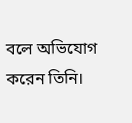বলে অভিযোগ করেন তিনি।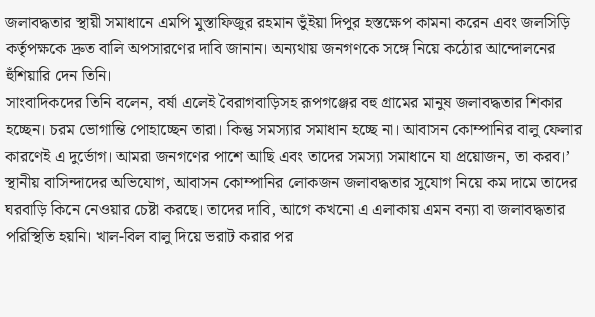জলাবদ্ধতার স্থায়ী সমাধানে এমপি মুস্তাফিজুর রহমান ভুঁইয়া দিপুর হস্তক্ষেপ কামনা করেন এবং জলসিড়ি কর্তৃপক্ষকে দ্রুত বালি অপসারণের দাবি জানান। অন্যথায় জনগণকে সঙ্গে নিয়ে কঠোর আন্দোলনের হুঁশিয়ারি দেন তিনি।
সাংবাদিকদের তিনি বলেন, বর্ষা এলেই বৈরাগবাড়িসহ রূপগঞ্জের বহু গ্রামের মানুষ জলাবদ্ধতার শিকার হচ্ছেন। চরম ভোগান্তি পোহাচ্ছেন তারা। কিন্তু সমস্যার সমাধান হচ্ছে না। আবাসন কোম্পানির বালু ফেলার কারণেই এ দুর্ভোগ। আমরা জনগণের পাশে আছি এবং তাদের সমস্যা সমাধানে যা প্রয়োজন, তা করব।’
স্থানীয় বাসিন্দাদের অভিযোগ, আবাসন কোম্পানির লোকজন জলাবদ্ধতার সুযোগ নিয়ে কম দামে তাদের ঘরবাড়ি কিনে নেওয়ার চেষ্টা করছে। তাদের দাবি, আগে কখনো এ এলাকায় এমন বন্যা বা জলাবদ্ধতার পরিস্থিতি হয়নি। খাল-বিল বালু দিয়ে ভরাট করার পর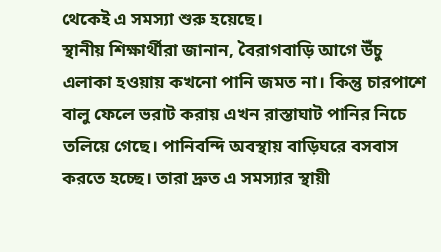থেকেই এ সমস্যা শুরু হয়েছে।
স্থানীয় শিক্ষার্থীরা জানান, বৈরাগবাড়ি আগে উঁচু এলাকা হওয়ায় কখনো পানি জমত না। কিন্তু চারপাশে বালু ফেলে ভরাট করায় এখন রাস্তাঘাট পানির নিচে তলিয়ে গেছে। পানিবন্দি অবস্থায় বাড়িঘরে বসবাস করতে হচ্ছে। তারা দ্রুত এ সমস্যার স্থায়ী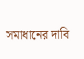সমাধানের দাবি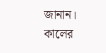জানান।
কালের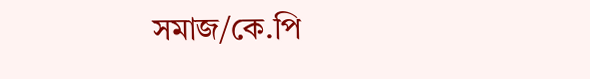সমাজ/কে.পি